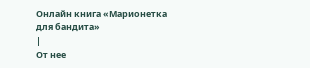Онлайн книга «Марионетка для бандита»
|
От нее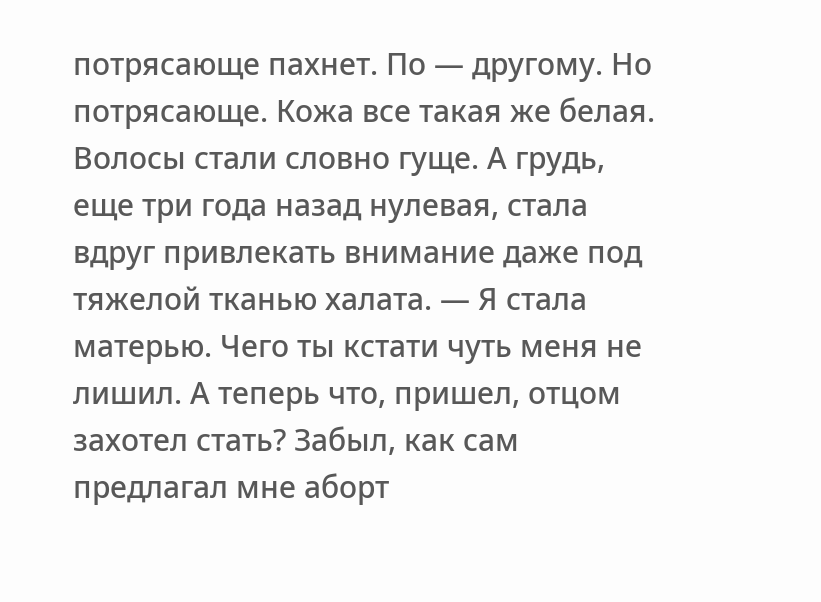потрясающе пахнет. По — другому. Но потрясающе. Кожа все такая же белая. Волосы стали словно гуще. А грудь, еще три года назад нулевая, стала вдруг привлекать внимание даже под тяжелой тканью халата. — Я стала матерью. Чего ты кстати чуть меня не лишил. А теперь что, пришел, отцом захотел стать? Забыл, как сам предлагал мне аборт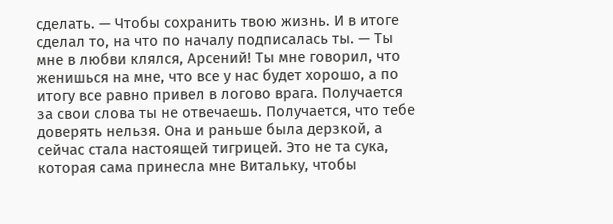сделать. — Чтобы сохранить твою жизнь. И в итоге сделал то, на что по началу подписалась ты. — Ты мне в любви клялся, Арсений! Ты мне говорил, что женишься на мне, что все у нас будет хорошо, а по итогу все равно привел в логово врага. Получается за свои слова ты не отвечаешь. Получается, что тебе доверять нельзя. Она и раньше была дерзкой, а сейчас стала настоящей тигрицей. Это не та сука, которая сама принесла мне Витальку, чтобы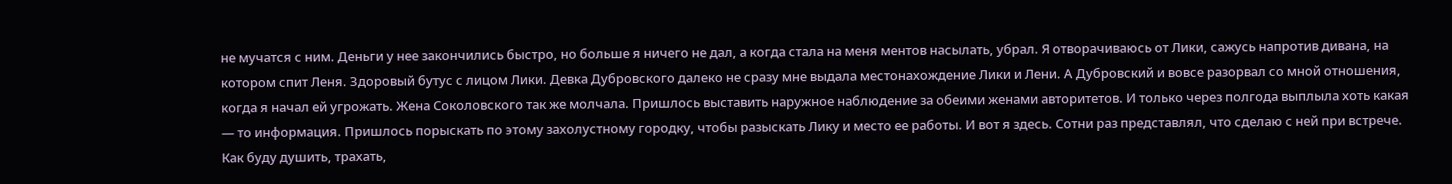не мучатся с ним. Деньги у нее закончились быстро, но больше я ничего не дал, а когда стала на меня ментов насылать, убрал. Я отворачиваюсь от Лики, сажусь напротив дивана, на котором спит Леня. Здоровый бутус с лицом Лики. Девка Дубровского далеко не сразу мне выдала местонахождение Лики и Лени. А Дубровский и вовсе разорвал со мной отношения, когда я начал ей угрожать. Жена Соколовского так же молчала. Пришлось выставить наружное наблюдение за обеими женами авторитетов. И только через полгода выплыла хоть какая — то информация. Пришлось порыскать по этому захолустному городку, чтобы разыскать Лику и место ее работы. И вот я здесь. Сотни раз представлял, что сделаю с ней при встрече. Как буду душить, трахать,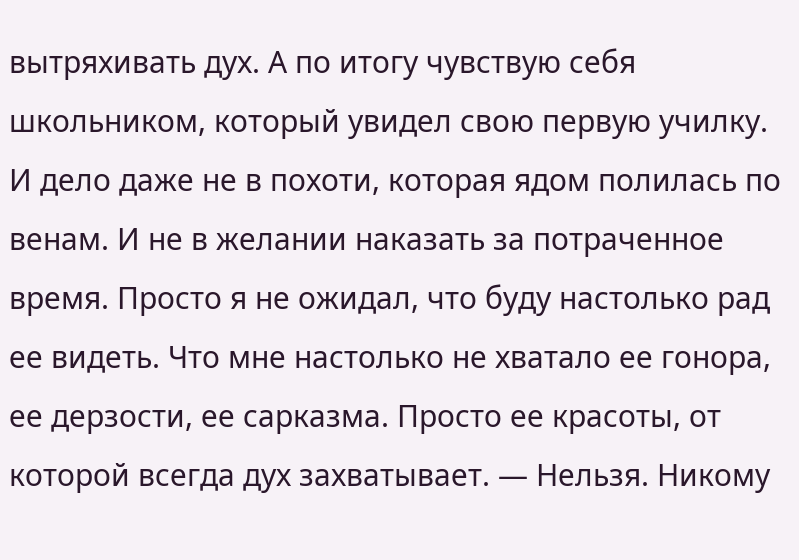вытряхивать дух. А по итогу чувствую себя школьником, который увидел свою первую училку. И дело даже не в похоти, которая ядом полилась по венам. И не в желании наказать за потраченное время. Просто я не ожидал, что буду настолько рад ее видеть. Что мне настолько не хватало ее гонора, ее дерзости, ее сарказма. Просто ее красоты, от которой всегда дух захватывает. — Нельзя. Никому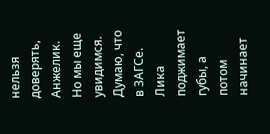нельзя доверять, Анжелик. Но мы еще увидимся. Думаю, что в ЗАГСе. Лика поджимает губы, а потом начинает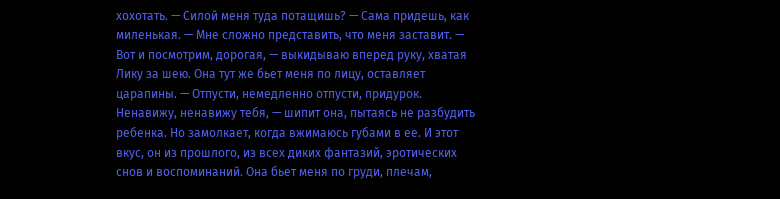хохотать. — Силой меня туда потащишь? — Сама придешь, как миленькая. — Мне сложно представить, что меня заставит. — Вот и посмотрим, дорогая, — выкидываю вперед руку, хватая Лику за шею. Она тут же бьет меня по лицу, оставляет царапины. — Отпусти, немедленно отпусти, придурок. Ненавижу, ненавижу тебя, — шипит она, пытаясь не разбудить ребенка. Но замолкает, когда вжимаюсь губами в ее. И этот вкус, он из прошлого, из всех диких фантазий, эротических снов и воспоминаний. Она бьет меня по груди, плечам,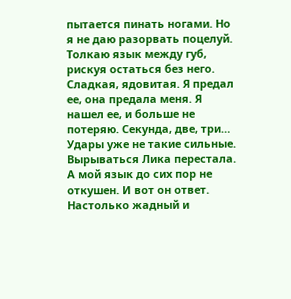пытается пинать ногами. Но я не даю разорвать поцелуй. Толкаю язык между губ, рискуя остаться без него. Сладкая, ядовитая. Я предал ее, она предала меня. Я нашел ее, и больше не потеряю. Секунда, две, три… Удары уже не такие сильные. Вырываться Лика перестала. А мой язык до сих пор не откушен. И вот он ответ. Настолько жадный и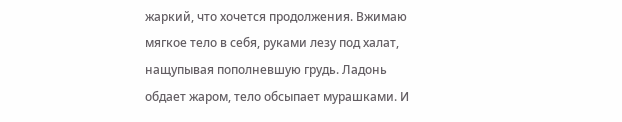жаркий, что хочется продолжения. Вжимаю мягкое тело в себя, руками лезу под халат, нащупывая пополневшую грудь. Ладонь обдает жаром, тело обсыпает мурашками. И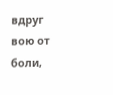вдруг вою от боли,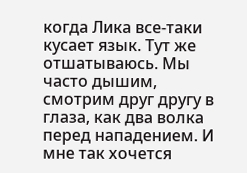когда Лика все-таки кусает язык. Тут же отшатываюсь. Мы часто дышим, смотрим друг другу в глаза, как два волка перед нападением. И мне так хочется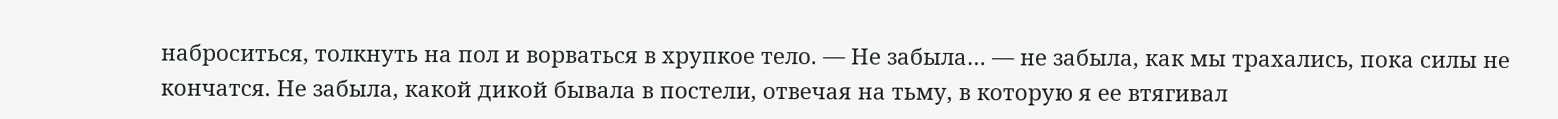наброситься, толкнуть на пол и ворваться в хрупкое тело. — Не забыла… — не забыла, как мы трахались, пока силы не кончатся. Не забыла, какой дикой бывала в постели, отвечая на тьму, в которую я ее втягивал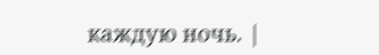каждую ночь. |